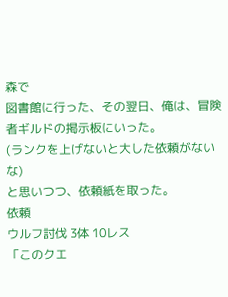森で
図書館に行った、その翌日、俺は、冒険者ギルドの掲示板にいった。
(ランクを上げないと大した依頼がないな)
と思いつつ、依頼紙を取った。
依頼
ウルフ討伐 3体 10レス
「このクエ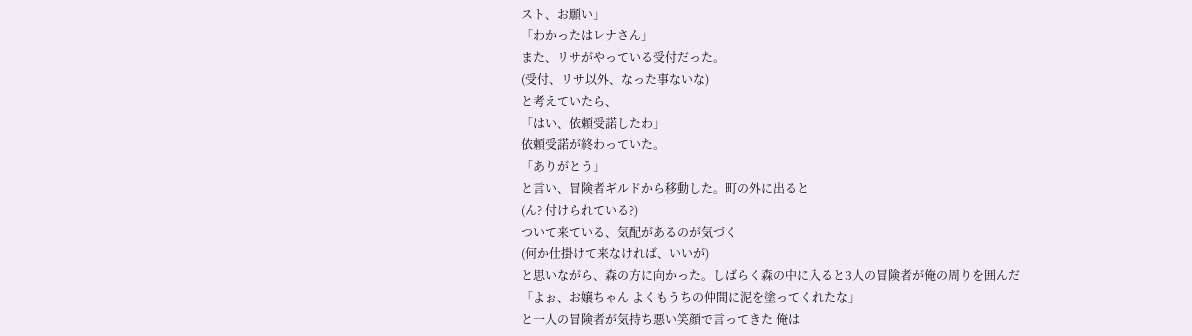スト、お願い」
「わかったはレナさん」
また、リサがやっている受付だった。
(受付、リサ以外、なった事ないな)
と考えていたら、
「はい、依頼受諾したわ」
依頼受諾が終わっていた。
「ありがとう」
と言い、冒険者ギルドから移動した。町の外に出ると
(ん? 付けられている?)
ついて来ている、気配があるのが気づく
(何か仕掛けて来なければ、いいが)
と思いながら、森の方に向かった。しばらく森の中に入ると3人の冒険者が俺の周りを囲んだ
「よぉ、お嬢ちゃん よくもうちの仲間に泥を塗ってくれたな」
と一人の冒険者が気持ち悪い笑顔で言ってきた 俺は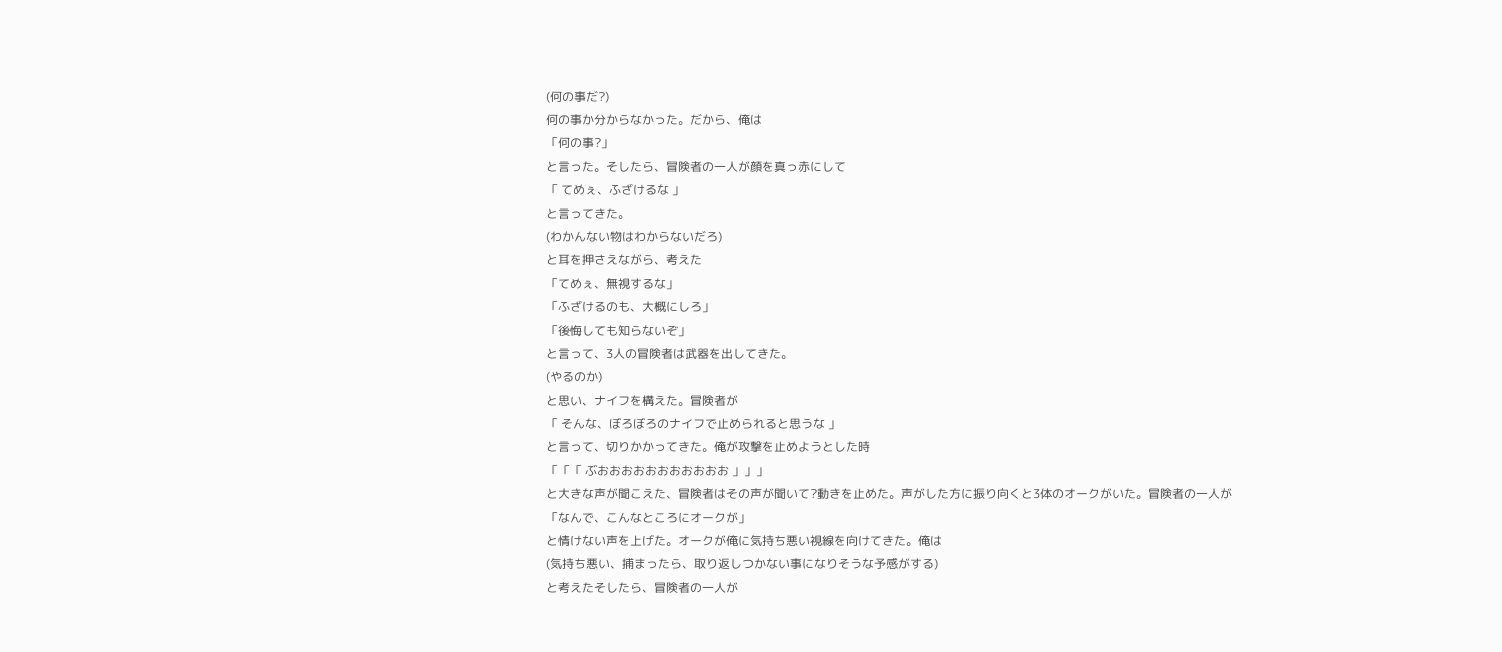(何の事だ?)
何の事か分からなかった。だから、俺は
「何の事?」
と言った。そしたら、冒険者の一人が顔を真っ赤にして
「 てめぇ、ふざけるな 」
と言ってきた。
(わかんない物はわからないだろ)
と耳を押さえながら、考えた
「てめぇ、無視するな」
「ふざけるのも、大概にしろ」
「後悔しても知らないぞ」
と言って、3人の冒険者は武器を出してきた。
(やるのか)
と思い、ナイフを構えた。冒険者が
「 そんな、ぼろぼろのナイフで止められると思うな 」
と言って、切りかかってきた。俺が攻撃を止めようとした時
「「「 ぶおおおおおおおおおおお 」」」
と大きな声が聞こえた、冒険者はその声が聞いて?動きを止めた。声がした方に振り向くと3体のオークがいた。冒険者の一人が
「なんで、こんなところにオークが」
と情けない声を上げた。オークが俺に気持ち悪い視線を向けてきた。俺は
(気持ち悪い、捕まったら、取り返しつかない事になりそうな予感がする)
と考えたそしたら、冒険者の一人が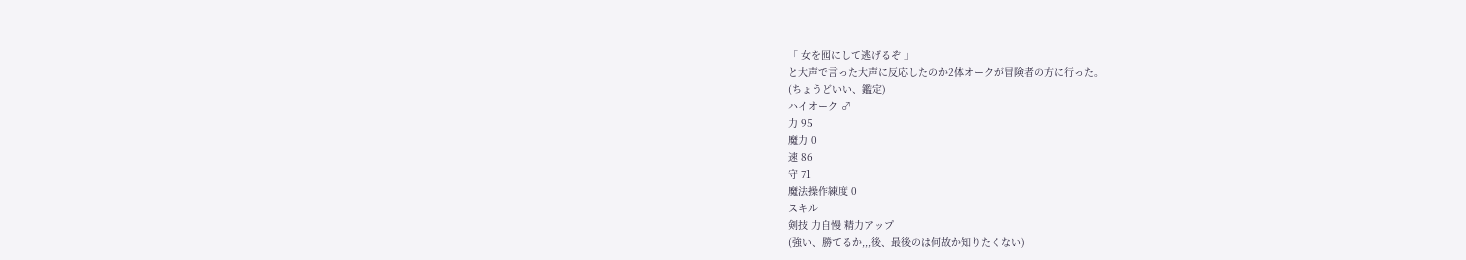「 女を囮にして逃げるぞ 」
と大声で言った大声に反応したのか2体オークが冒険者の方に行った。
(ちょうどいい、鑑定)
ハイオーク ♂
力 95
魔力 0
速 86
守 71
魔法操作練度 0
スキル
剣技 力自慢 精力アップ
(強い、勝てるか,,,後、最後のは何故か知りたくない)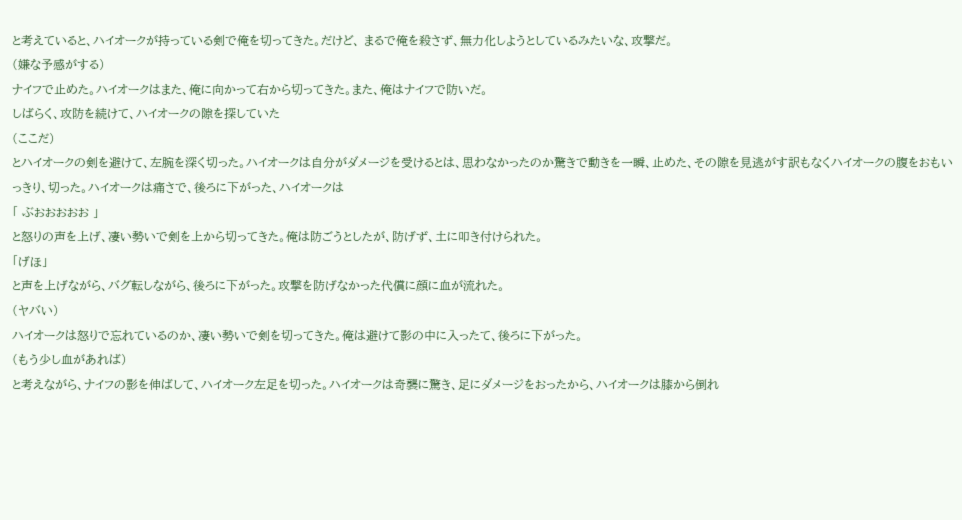と考えていると、ハイオークが持っている剣で俺を切ってきた。だけど、 まるで俺を殺さず、無力化しようとしているみたいな、攻撃だ。
(嫌な予感がする)
ナイフで止めた。ハイオークはまた、俺に向かって右から切ってきた。また、俺はナイフで防いだ。
しばらく、攻防を続けて、ハイオークの隙を探していた
(ここだ)
とハイオークの剣を避けて、左腕を深く切った。ハイオークは自分がダメージを受けるとは、思わなかったのか驚きで動きを一瞬、止めた、その隙を見逃がす訳もなくハイオークの腹をおもいっきり、切った。ハイオークは痛さで、後ろに下がった、ハイオークは
「 ぶおおおおお 」
と怒りの声を上げ、凄い勢いで剣を上から切ってきた。俺は防ごうとしたが、防げず、土に叩き付けられた。
「げほ」
と声を上げながら、バグ転しながら、後ろに下がった。攻撃を防げなかった代償に顔に血が流れた。
(ヤバい)
ハイオークは怒りで忘れているのか、凄い勢いで剣を切ってきた。俺は避けて影の中に入ったて、後ろに下がった。
(もう少し血があれば)
と考えながら、ナイフの影を伸ばして、ハイオーク左足を切った。ハイオークは奇襲に驚き、足にダメージをおったから、ハイオークは膝から倒れ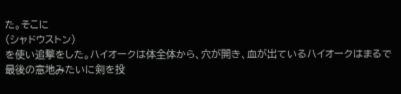た。そこに
(シャドウストン)
を使い追撃をした。ハイオークは体全体から、穴が開き、血が出ているハイオークはまるで最後の意地みたいに剣を投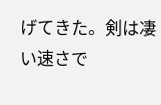げてきた。剣は凄い速さで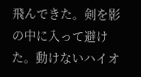飛んできた。剣を影の中に入って避けた。動けないハイオ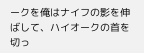ークを俺はナイフの影を伸ばして、ハイオークの首を切っ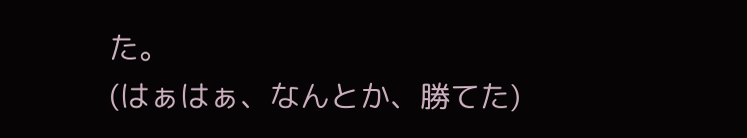た。
(はぁはぁ、なんとか、勝てた)